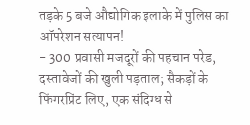तड़के 5 बजे औद्योगिक इलाके में पुलिस का ऑपरेशन सत्यापन!
- 300 प्रवासी मजदूरों की पहचान परेड, दस्तावेजों की खुली पड़ताल; सैकड़ों के फिंगरप्रिंट लिए, एक संदिग्ध से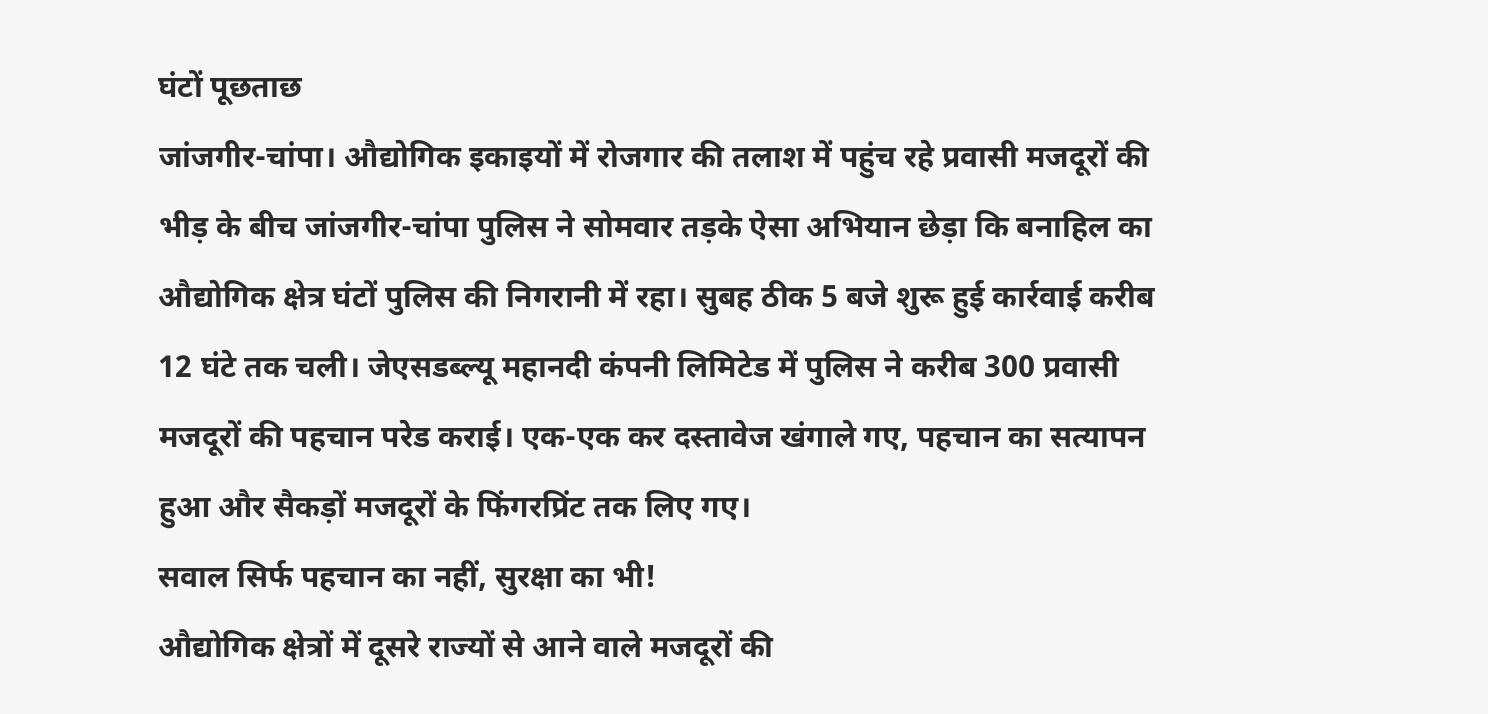घंटों पूछताछ
जांजगीर-चांपा। औद्योगिक इकाइयों में रोजगार की तलाश में पहुंच रहे प्रवासी मजदूरों की भीड़ के बीच जांजगीर-चांपा पुलिस ने सोमवार तड़के ऐसा अभियान छेड़ा कि बनाहिल का औद्योगिक क्षेत्र घंटों पुलिस की निगरानी में रहा। सुबह ठीक 5 बजे शुरू हुई कार्रवाई करीब 12 घंटे तक चली। जेएसडब्ल्यू महानदी कंपनी लिमिटेड में पुलिस ने करीब 300 प्रवासी मजदूरों की पहचान परेड कराई। एक-एक कर दस्तावेज खंगाले गए, पहचान का सत्यापन हुआ और सैकड़ों मजदूरों के फिंगरप्रिंट तक लिए गए।
सवाल सिर्फ पहचान का नहीं, सुरक्षा का भी!
औद्योगिक क्षेत्रों में दूसरे राज्यों से आने वाले मजदूरों की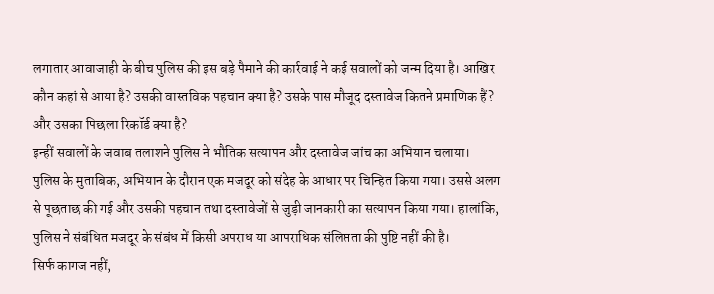लगातार आवाजाही के बीच पुलिस की इस बड़े पैमाने की कार्रवाई ने कई सवालों को जन्म दिया है। आखिर कौन कहां से आया है? उसकी वास्तविक पहचान क्या है? उसके पास मौजूद दस्तावेज कितने प्रमाणिक हैं? और उसका पिछला रिकॉर्ड क्या है?
इन्हीं सवालों के जवाब तलाशने पुलिस ने भौतिक सत्यापन और दस्तावेज जांच का अभियान चलाया।
पुलिस के मुताबिक, अभियान के दौरान एक मजदूर को संदेह के आधार पर चिन्हित किया गया। उससे अलग से पूछताछ की गई और उसकी पहचान तथा दस्तावेजों से जुड़ी जानकारी का सत्यापन किया गया। हालांकि, पुलिस ने संबंधित मजदूर के संबंध में किसी अपराध या आपराधिक संलिप्तता की पुष्टि नहीं की है।
सिर्फ कागज नहीं,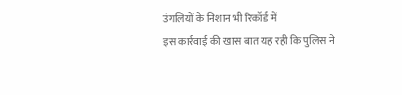उंगलियों के निशान भी रिकॉर्ड में
इस कार्रवाई की खास बात यह रही कि पुलिस ने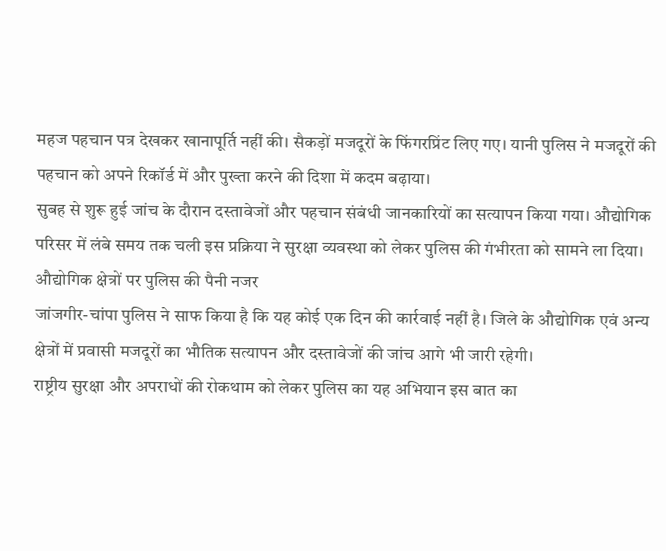महज पहचान पत्र देखकर खानापूर्ति नहीं की। सैकड़ों मजदूरों के फिंगरप्रिंट लिए गए। यानी पुलिस ने मजदूरों की पहचान को अपने रिकॉर्ड में और पुख्ता करने की दिशा में कदम बढ़ाया।
सुबह से शुरू हुई जांच के दौरान दस्तावेजों और पहचान संबंधी जानकारियों का सत्यापन किया गया। औद्योगिक परिसर में लंबे समय तक चली इस प्रक्रिया ने सुरक्षा व्यवस्था को लेकर पुलिस की गंभीरता को सामने ला दिया।
औद्योगिक क्षेत्रों पर पुलिस की पैनी नजर
जांजगीर-चांपा पुलिस ने साफ किया है कि यह कोई एक दिन की कार्रवाई नहीं है। जिले के औद्योगिक एवं अन्य क्षेत्रों में प्रवासी मजदूरों का भौतिक सत्यापन और दस्तावेजों की जांच आगे भी जारी रहेगी।
राष्ट्रीय सुरक्षा और अपराधों की रोकथाम को लेकर पुलिस का यह अभियान इस बात का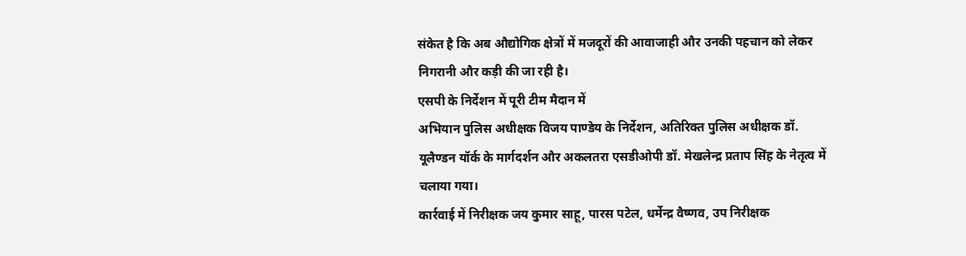संकेत है कि अब औद्योगिक क्षेत्रों में मजदूरों की आवाजाही और उनकी पहचान को लेकर निगरानी और कड़ी की जा रही है।
एसपी के निर्देशन में पूरी टीम मैदान में
अभियान पुलिस अधीक्षक विजय पाण्डेय के निर्देशन, अतिरिक्त पुलिस अधीक्षक डॉ. यूलैण्डन यॉर्क के मार्गदर्शन और अकलतरा एसडीओपी डॉ. मेखलेन्द्र प्रताप सिंह के नेतृत्व में चलाया गया।
कार्रवाई में निरीक्षक जय कुमार साहू, पारस पटेल, धर्मेन्द्र वैष्णव, उप निरीक्षक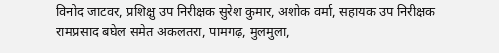विनोद जाटवर, प्रशिक्षु उप निरीक्षक सुरेश कुमार, अशोक वर्मा, सहायक उप निरीक्षक रामप्रसाद बघेल समेत अकलतरा, पामगढ़, मुलमुला,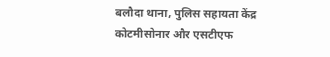बलौदा थाना, पुलिस सहायता केंद्र कोटमीसोनार और एसटीएफ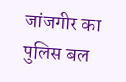जांजगीर का पुलिस बल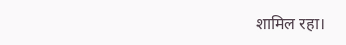शामिल रहा।